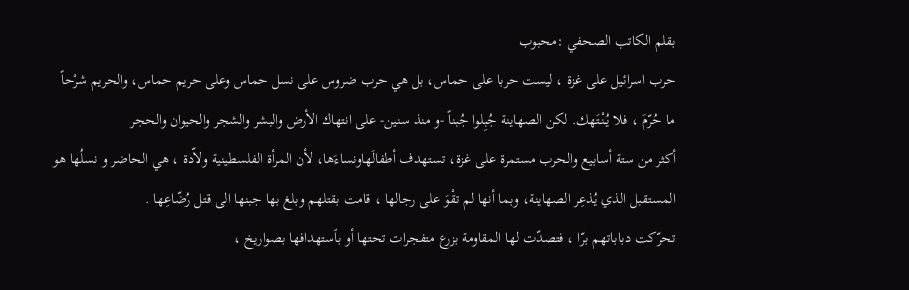بقلم الكاتب الصحفي :محبوب
حرب اسرائيل على غزة ، ليست حربا على حماس، بل هي حرب ضروس على نسل حماس وعلى حريم حماس، والحريم شرْحاً ما حُرّمَ ، فلا يُنْتَهك. لكن الصهاينة جُبِلوا جُبناً -و منذ سنين- على انتهاك الأرض والبشر والشجر والحيوان والحجر
أكثر من ستة أسابيع والحرب مستمرة على غزة، تستهدف أطفالَهاونساءَها، لأن المرأة الفلسطينية ولاّدة ، هي الحاضر و نسلُها هو المستقبل الذي يُذعِر الصهاينة، وبما أنها لم تقْوَ على رجالها ، قامت بقتلهم وبلغ بها جبنها الى قتل رُضّاعِها .
تحرّكت دباباتهم برّا ، فتصدّت لها المقاومة بزرع متفجرات تحتها أو بٱستهدافها بصواريخ ،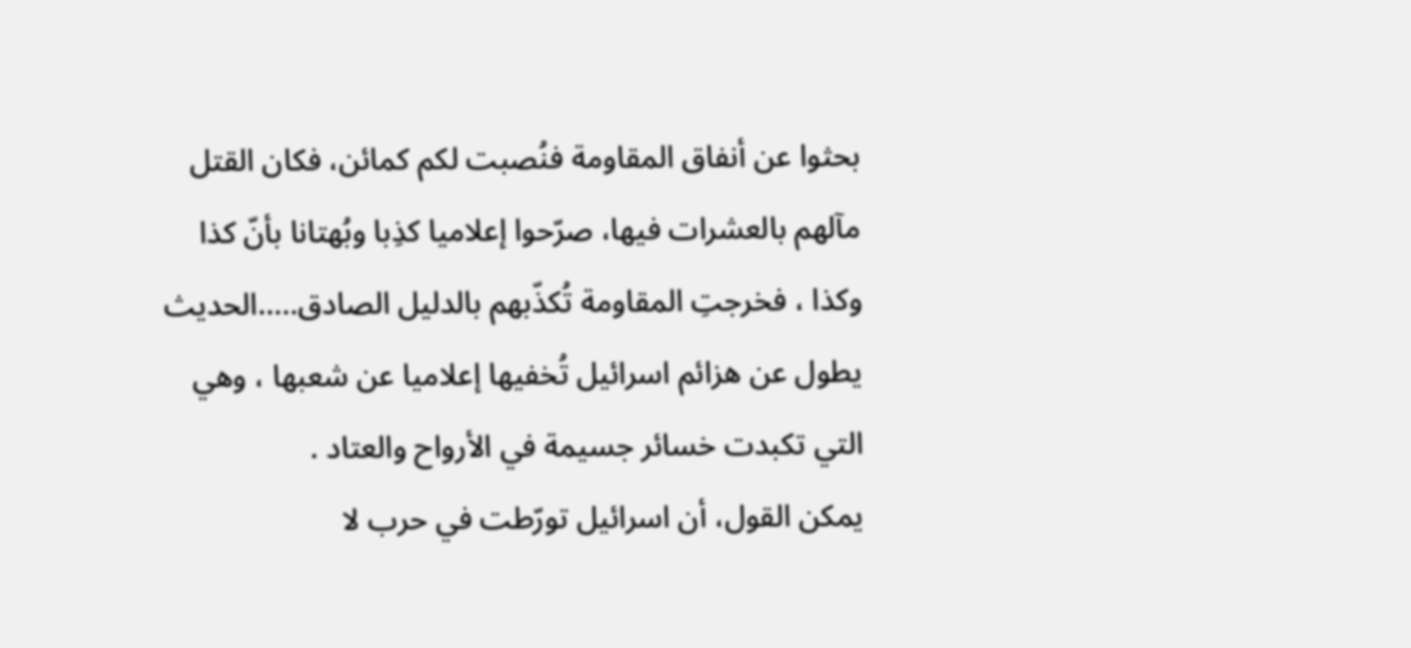بحثوا عن أنفاق المقاومة فنُصبت لكم كمائن، فكان القتل مآلهم بالعشرات فيها، صرّحوا إعلاميا كذِبا وبُهتانا بأنّ كذا وكذا ، فخرجتِ المقاومة تُكذّبهم بالدليل الصادق…..الحديث يطول عن هزائم اسرائيل تُخفيها إعلاميا عن شعبها ، وهي التي تكبدت خسائر جسيمة في الأرواح والعتاد .
يمكن القول، أن اسرائيل تورّطت في حرب لا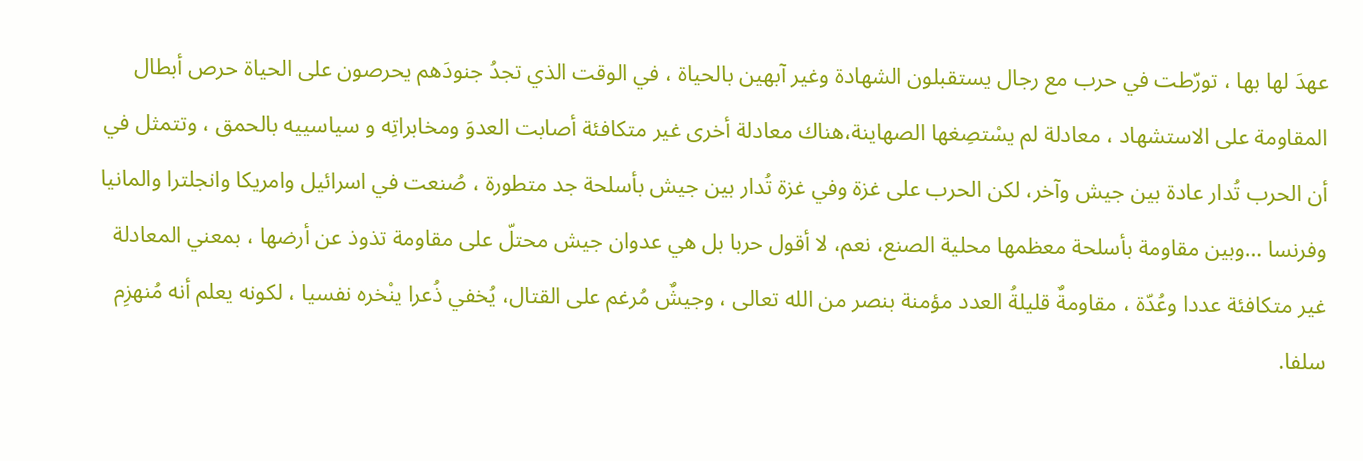عهدَ لها بها ، تورّطت في حرب مع رجال يستقبلون الشهادة وغير آبهين بالحياة ، في الوقت الذي تجدُ جنودَهم يحرصون على الحياة حرص أبطال المقاومة على الاستشهاد ، معادلة لم يسْتصِغها الصهاينة،هناك معادلة أخرى غير متكافئة أصابت العدوَ ومخابراتِه و سياسييه بالحمق ، وتتمثل في أن الحرب تُدار عادة بين جيش وآخر، لكن الحرب على غزة وفي غزة تُدار بين جيش بأسلحة جد متطورة ، صُنعت في اسرائيل وامريكا وانجلترا والمانيا وفرنسا …وبين مقاومة بأسلحة معظمها محلية الصنع، نعم، لا أقول حربا بل هي عدوان جيش محتلّ على مقاومة تذوذ عن أرضها ، بمعني المعادلة غير متكافئة عددا وعُدّة ، مقاومةٌ قليلةُ العدد مؤمنة بنصر من الله تعالى ، وجيشٌ مُرغم على القتال، يُخفي ذُعرا ينْخره نفسيا ، لكونه يعلم أنه مُنهزِم سلفا.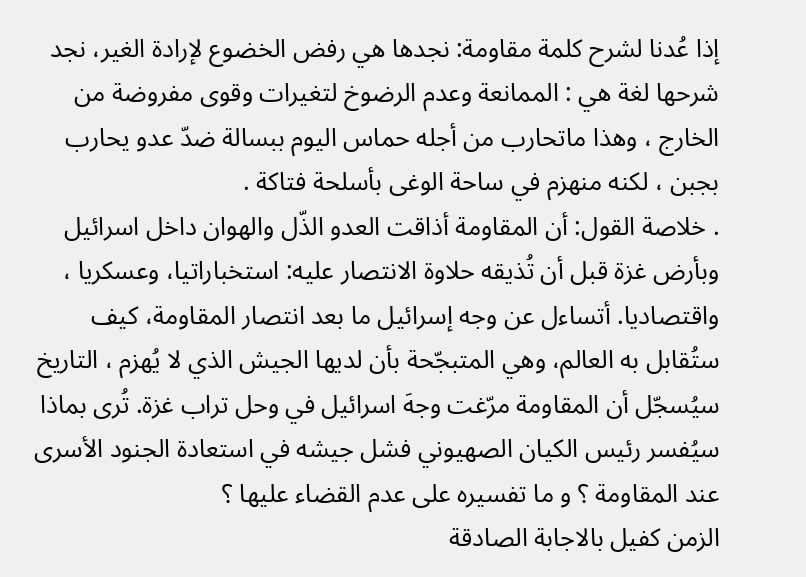إذا عُدنا لشرح كلمة مقاومة: نجدها هي رفض الخضوع لإرادة الغير، نجد شرحها لغة هي : الممانعة وعدم الرضوخ لتغيرات وقوى مفروضة من الخارج ، وهذا ماتحارب من أجله حماس اليوم ببسالة ضدّ عدو يحارب بجبن ، لكنه منهزم في ساحة الوغى بأسلحة فتاكة .
. خلاصة القول: أن المقاومة أذاقت العدو الذّل والهوان داخل اسرائيل وبأرض غزة قبل أن تُذيقه حلاوة الانتصار عليه: استخباراتيا، وعسكريا ، واقتصاديا. أتساءل عن وجه إسرائيل ما بعد انتصار المقاومة، كيف ستُقابل به العالم، وهي المتبجّحة بأن لديها الجيش الذي لا يُهزم ، التاريخ سيُسجّل أن المقاومة مرّغت وجهَ اسرائيل في وحل تراب غزة. تُرى بماذا سيُفسر رئيس الكيان الصهيوني فشل جيشه في استعادة الجنود الأسرى عند المقاومة ؟ و ما تفسيره على عدم القضاء عليها ؟
الزمن كفيل بالاجابة الصادقة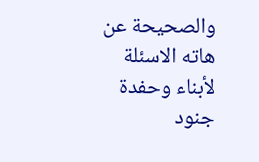والصحيحة عن هاته الاسئلة لأبناء وحفدة جنود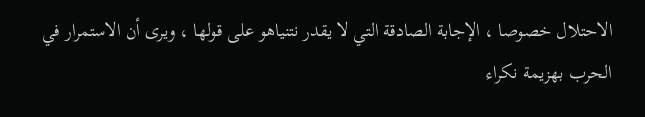الاحتلال خصوصا ، الإجابة الصادقة التي لا يقدر نتنياهو على قولها ، ويرى أن الاستمرار في الحرب بهزيمة نكراء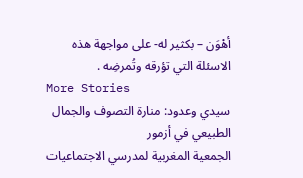أهْوَن – بكثير له- على مواجهة هذه الاسئلة التي تؤرقه وتُمرضِه .
More Stories
سيدي وعدود: منارة التصوف والجمال الطبيعي في أزمور
الجمعية المغربية لمدرسي الاجتماعيات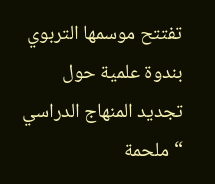تفتتح موسمها التربوي بندوة علمية حول تجديد المنهاج الدراسي
“ملحمة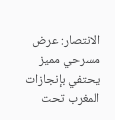الانتصار: عرض مسرحي مميز يحتفي بإنجازات المغرب تحت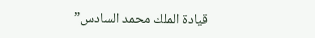قيادة الملك محمد السادس”